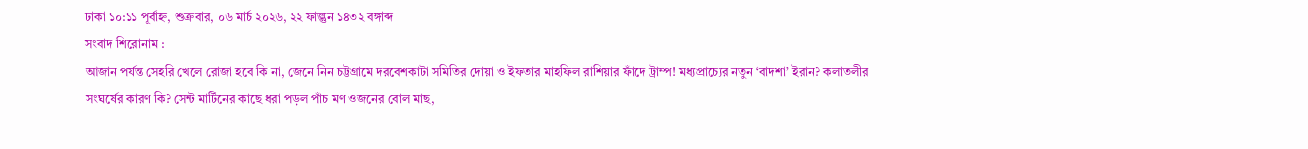ঢাকা ১০:১১ পূর্বাহ্ন, শুক্রবার, ০৬ মার্চ ২০২৬, ২২ ফাল্গুন ১৪৩২ বঙ্গাব্দ
সংবাদ শিরোনাম :
আজান পর্যন্ত সেহরি খেলে রোজা হবে কি না, জেনে নিন চট্টগ্রামে দরবেশকাটা সমিতির দোয়া ও ইফতার মাহফিল রাশিয়ার ফাঁদে ট্রাম্প! মধ্যপ্রাচ্যের নতুন ‘বাদশা’ ইরান? কলাতলীর সংঘর্ষের কারণ কি? সেন্ট মার্টিনের কাছে ধরা পড়ল পাঁচ মণ ওজনের বোল মাছ,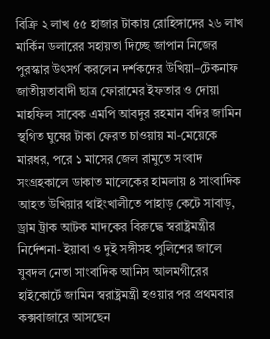বিক্রি ২ লাখ ৫৫ হাজার টাকায় রো‌হিঙ্গা‌দের ২৬ লাখ মার্কিন ডলারের সহায়তা দি‌চ্ছে জাপান নিজের পুরস্কার উৎসর্গ করলেন দর্শকদের উখিয়া–টেকনাফ জাতীয়তাবাদী ছাত্র ফোরামের ইফতার ও দোয়া মাহফিল সাবেক এমপি আবদুর রহমান বদির জামিন স্থগিত ঘুষের টাকা ফেরত চাওয়ায় মা-মেয়েকে মারধর, পরে ১ মাসের জেল রামুতে সংবাদ সংগ্রহকালে ডাকাত মালেকের হামলায় ৪ সাংবাদিক আহত উখিয়ার থাইংখালীতে পাহাড় কেটে সাবাড়, ড্রাম ট্রাক আটক মাদকের বিরুদ্ধে স্বরাষ্ট্রমন্ত্রীর নির্দেশনা- ইয়াবা ও দুই সঙ্গীসহ পুলিশের জালে যুবদল নেতা সাংবাদিক আনিস আলমগীরের হাইকোর্টে জামিন স্বরাষ্ট্রমন্ত্রী হওয়ার পর প্রথমবার কক্সবাজারে আসছেন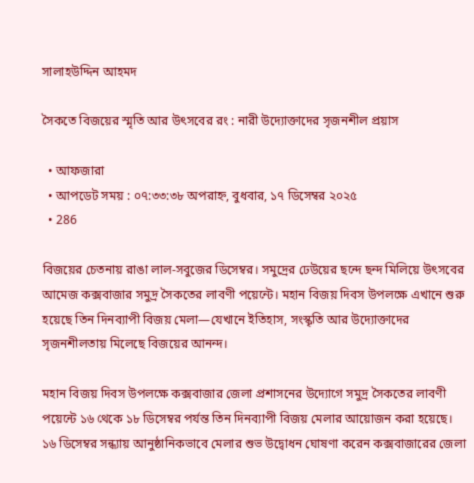সালাহউদ্দিন আহমদ

সৈকতে বিজয়ের স্মৃতি আর উৎসবের রং : নারী উদ্যোক্তাদের সৃজনশীল প্রয়াস

  • আফজারা
  • আপডেট সময় : ০৭:৩৩:৩৮ অপরাহ্ন, বুধবার, ১৭ ডিসেম্বর ২০২৫
  • 286

বিজয়ের চেতনায় রাঙা লাল-সবুজের ডিসেম্বর। সমুদ্রের ঢেউয়ের ছন্দে ছন্দ মিলিয়ে উৎসবের আমেজ কক্সবাজার সমুদ্র সৈকতের লাবণী পয়েন্টে। মহান বিজয় দিবস উপলক্ষে এখানে শুরু হয়েছে তিন দিনব্যাপী বিজয় মেলা—যেখানে ইতিহাস, সংস্কৃতি আর উদ্যোক্তাদের সৃজনশীলতায় মিলেছে বিজয়ের আনন্দ।

মহান বিজয় দিবস উপলক্ষে কক্সবাজার জেলা প্রশাসনের উদ্যোগে সমুদ্র সৈকতের লাবণী পয়েন্টে ১৬ থেকে ১৮ ডিসেম্বর পর্যন্ত তিন দিনব্যাপী বিজয় মেলার আয়োজন করা হয়েছে। ১৬ ডিসেম্বর সন্ধ্যায় আনুষ্ঠানিকভাবে মেলার শুভ উদ্বোধন ঘোষণা করেন কক্সবাজারের জেলা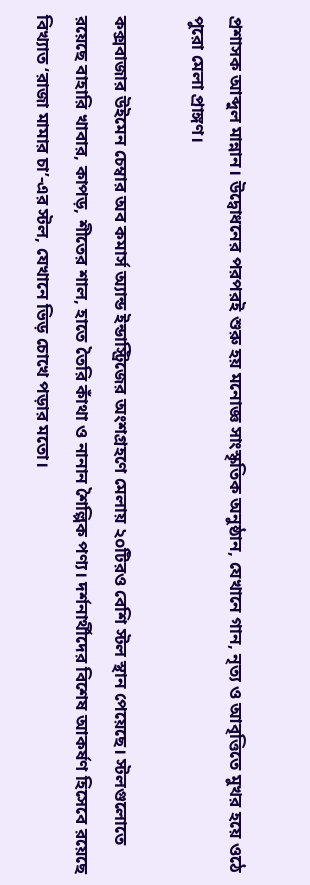প্রশাসক আব্দুল মান্নান। উদ্বোধনের পরপরই শুরু হয় মনোজ্ঞ সাংস্কৃতিক অনুষ্ঠান, যেখানে গান, নৃত্য ও আবৃত্তিতে মুখর হয়ে ওঠে পুরো মেলা প্রাঙ্গণ।

কক্সবাজার উইমেন চেম্বার অব কমার্স অ্যান্ড ইন্ডাস্ট্রিজের অংশগ্রহণে মেলায় ২০টিরও বেশি স্টল স্থান পেয়েছে। স্টলগুলোতে রয়েছে বাহারি খাবার, কাপড়, শীতের শাল, হাতে তৈরি কাঁথা ও নানান শৈল্পিক পণ্য। দর্শনার্থীদের বিশেষ আকর্ষণ হিসেবে রয়েছে বিখ্যাত ‘রাজা মামার চা’-এর স্টল, যেখানে ভিড় চোখে পড়ার মতো।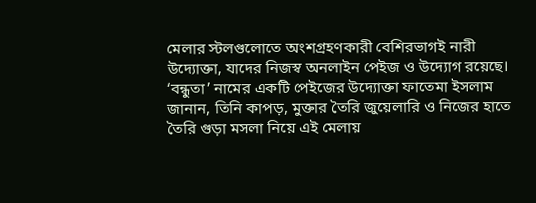মেলার স্টলগুলোতে অংশগ্রহণকারী বেশিরভাগই নারী উদ্যোক্তা, যাদের নিজস্ব অনলাইন পেইজ ও উদ্যোগ রয়েছে। ‘বন্ধুতা’ নামের একটি পেইজের উদ্যোক্তা ফাতেমা ইসলাম জানান, তিনি কাপড়, মুক্তার তৈরি জুয়েলারি ও নিজের হাতে তৈরি গুড়া মসলা নিয়ে এই মেলায়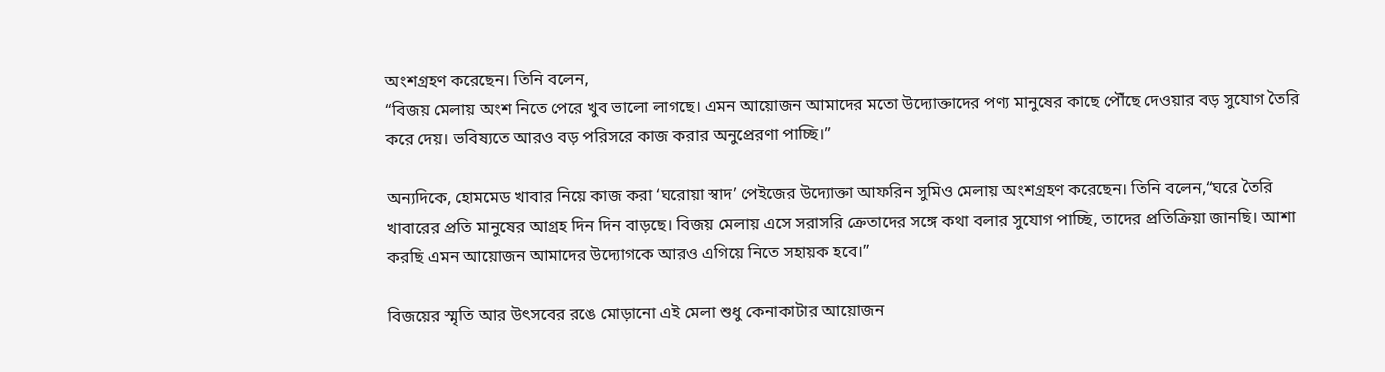অংশগ্রহণ করেছেন। তিনি বলেন,
“বিজয় মেলায় অংশ নিতে পেরে খুব ভালো লাগছে। এমন আয়োজন আমাদের মতো উদ্যোক্তাদের পণ্য মানুষের কাছে পৌঁছে দেওয়ার বড় সুযোগ তৈরি করে দেয়। ভবিষ্যতে আরও বড় পরিসরে কাজ করার অনুপ্রেরণা পাচ্ছি।”

অন্যদিকে, হোমমেড খাবার নিয়ে কাজ করা ‘ঘরোয়া স্বাদ’ পেইজের উদ্যোক্তা আফরিন সুমিও মেলায় অংশগ্রহণ করেছেন। তিনি বলেন,“ঘরে তৈরি খাবারের প্রতি মানুষের আগ্রহ দিন দিন বাড়ছে। বিজয় মেলায় এসে সরাসরি ক্রেতাদের সঙ্গে কথা বলার সুযোগ পাচ্ছি, তাদের প্রতিক্রিয়া জানছি। আশা করছি এমন আয়োজন আমাদের উদ্যোগকে আরও এগিয়ে নিতে সহায়ক হবে।”

বিজয়ের স্মৃতি আর উৎসবের রঙে মোড়ানো এই মেলা শুধু কেনাকাটার আয়োজন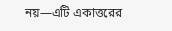নয়—এটি একাত্তরের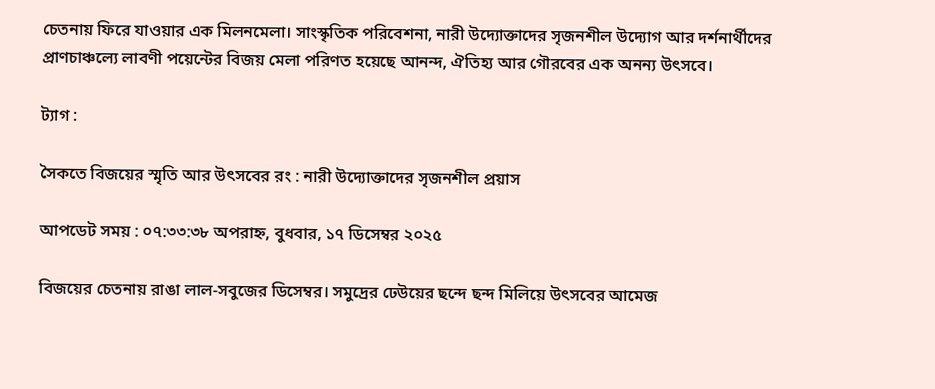চেতনায় ফিরে যাওয়ার এক মিলনমেলা। সাংস্কৃতিক পরিবেশনা, নারী উদ্যোক্তাদের সৃজনশীল উদ্যোগ আর দর্শনার্থীদের প্রাণচাঞ্চল্যে লাবণী পয়েন্টের বিজয় মেলা পরিণত হয়েছে আনন্দ, ঐতিহ্য আর গৌরবের এক অনন্য উৎসবে।

ট্যাগ :

সৈকতে বিজয়ের স্মৃতি আর উৎসবের রং : নারী উদ্যোক্তাদের সৃজনশীল প্রয়াস

আপডেট সময় : ০৭:৩৩:৩৮ অপরাহ্ন, বুধবার, ১৭ ডিসেম্বর ২০২৫

বিজয়ের চেতনায় রাঙা লাল-সবুজের ডিসেম্বর। সমুদ্রের ঢেউয়ের ছন্দে ছন্দ মিলিয়ে উৎসবের আমেজ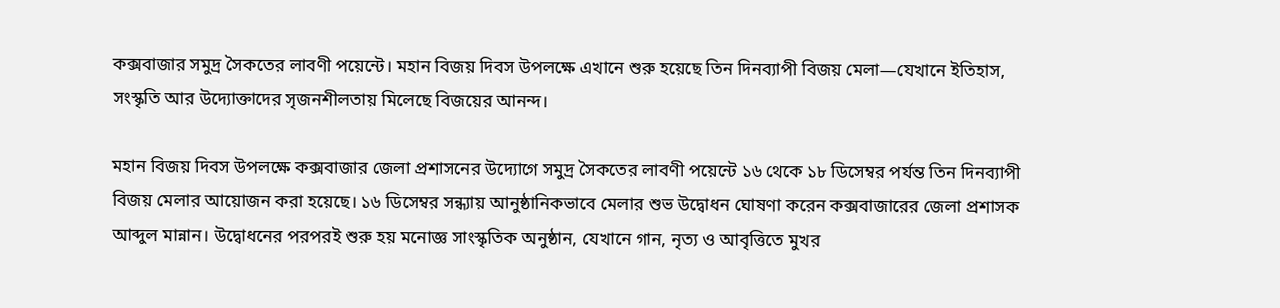কক্সবাজার সমুদ্র সৈকতের লাবণী পয়েন্টে। মহান বিজয় দিবস উপলক্ষে এখানে শুরু হয়েছে তিন দিনব্যাপী বিজয় মেলা—যেখানে ইতিহাস, সংস্কৃতি আর উদ্যোক্তাদের সৃজনশীলতায় মিলেছে বিজয়ের আনন্দ।

মহান বিজয় দিবস উপলক্ষে কক্সবাজার জেলা প্রশাসনের উদ্যোগে সমুদ্র সৈকতের লাবণী পয়েন্টে ১৬ থেকে ১৮ ডিসেম্বর পর্যন্ত তিন দিনব্যাপী বিজয় মেলার আয়োজন করা হয়েছে। ১৬ ডিসেম্বর সন্ধ্যায় আনুষ্ঠানিকভাবে মেলার শুভ উদ্বোধন ঘোষণা করেন কক্সবাজারের জেলা প্রশাসক আব্দুল মান্নান। উদ্বোধনের পরপরই শুরু হয় মনোজ্ঞ সাংস্কৃতিক অনুষ্ঠান, যেখানে গান, নৃত্য ও আবৃত্তিতে মুখর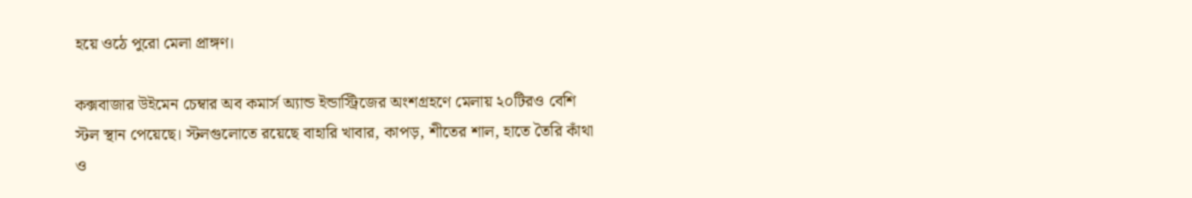হয়ে ওঠে পুরো মেলা প্রাঙ্গণ।

কক্সবাজার উইমেন চেম্বার অব কমার্স অ্যান্ড ইন্ডাস্ট্রিজের অংশগ্রহণে মেলায় ২০টিরও বেশি স্টল স্থান পেয়েছে। স্টলগুলোতে রয়েছে বাহারি খাবার, কাপড়, শীতের শাল, হাতে তৈরি কাঁথা ও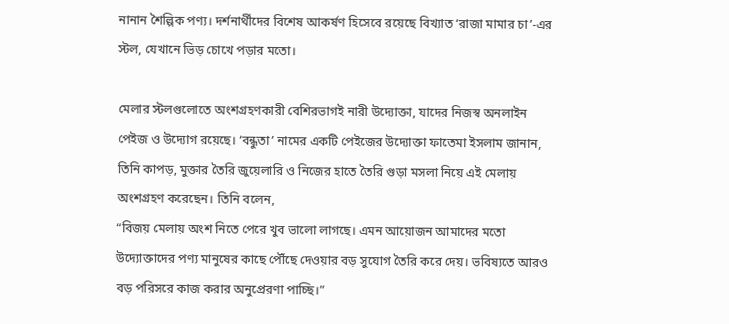নানান শৈল্পিক পণ্য। দর্শনার্থীদের বিশেষ আকর্ষণ হিসেবে রয়েছে বিখ্যাত ‘রাজা মামার চা’-এর স্টল, যেখানে ভিড় চোখে পড়ার মতো।

মেলার স্টলগুলোতে অংশগ্রহণকারী বেশিরভাগই নারী উদ্যোক্তা, যাদের নিজস্ব অনলাইন পেইজ ও উদ্যোগ রয়েছে। ‘বন্ধুতা’ নামের একটি পেইজের উদ্যোক্তা ফাতেমা ইসলাম জানান, তিনি কাপড়, মুক্তার তৈরি জুয়েলারি ও নিজের হাতে তৈরি গুড়া মসলা নিয়ে এই মেলায় অংশগ্রহণ করেছেন। তিনি বলেন,
“বিজয় মেলায় অংশ নিতে পেরে খুব ভালো লাগছে। এমন আয়োজন আমাদের মতো উদ্যোক্তাদের পণ্য মানুষের কাছে পৌঁছে দেওয়ার বড় সুযোগ তৈরি করে দেয়। ভবিষ্যতে আরও বড় পরিসরে কাজ করার অনুপ্রেরণা পাচ্ছি।”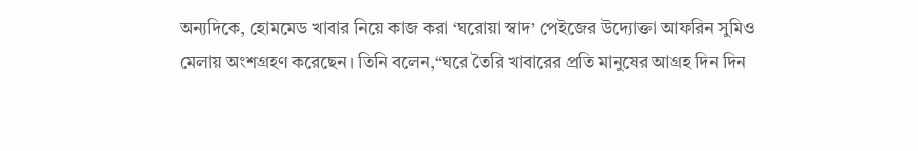অন্যদিকে, হোমমেড খাবার নিয়ে কাজ করা ‘ঘরোয়া স্বাদ’ পেইজের উদ্যোক্তা আফরিন সুমিও মেলায় অংশগ্রহণ করেছেন। তিনি বলেন,“ঘরে তৈরি খাবারের প্রতি মানুষের আগ্রহ দিন দিন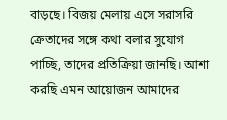বাড়ছে। বিজয় মেলায় এসে সরাসরি ক্রেতাদের সঙ্গে কথা বলার সুযোগ পাচ্ছি, তাদের প্রতিক্রিয়া জানছি। আশা করছি এমন আয়োজন আমাদের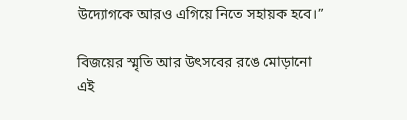উদ্যোগকে আরও এগিয়ে নিতে সহায়ক হবে।”

বিজয়ের স্মৃতি আর উৎসবের রঙে মোড়ানো এই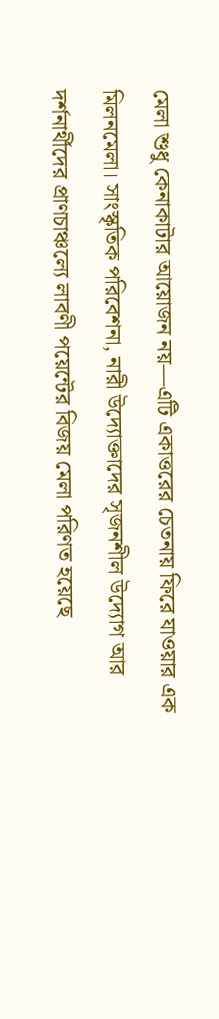মেলা শুধু কেনাকাটার আয়োজন নয়—এটি একাত্তরের চেতনায় ফিরে যাওয়ার এক মিলনমেলা। সাংস্কৃতিক পরিবেশনা, নারী উদ্যোক্তাদের সৃজনশীল উদ্যোগ আর দর্শনার্থীদের প্রাণচাঞ্চল্যে লাবণী পয়েন্টের বিজয় মেলা পরিণত হয়েছে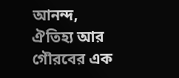আনন্দ, ঐতিহ্য আর গৌরবের এক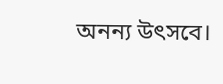অনন্য উৎসবে।